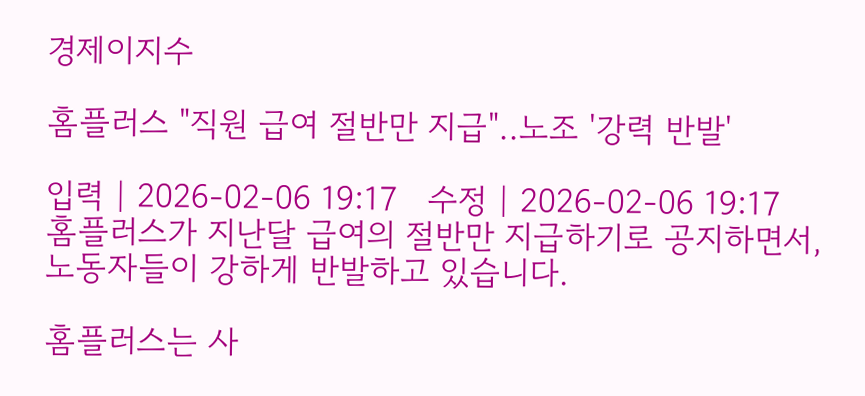경제이지수

홈플러스 "직원 급여 절반만 지급"..노조 '강력 반발'

입력 | 2026-02-06 19:17   수정 | 2026-02-06 19:17
홈플러스가 지난달 급여의 절반만 지급하기로 공지하면서, 노동자들이 강하게 반발하고 있습니다.

홈플러스는 사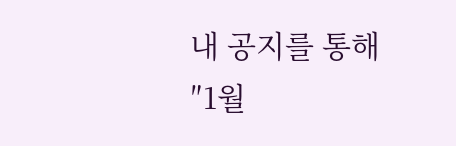내 공지를 통해 ″1월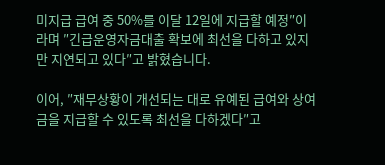미지급 급여 중 50%를 이달 12일에 지급할 예정″이라며 ″긴급운영자금대출 확보에 최선을 다하고 있지만 지연되고 있다″고 밝혔습니다.

이어, ″재무상황이 개선되는 대로 유예된 급여와 상여금을 지급할 수 있도록 최선을 다하겠다″고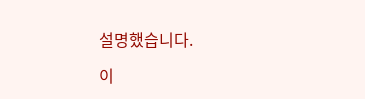설명했습니다.

이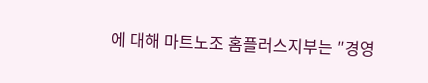에 대해 마트노조 홈플러스지부는 ″경영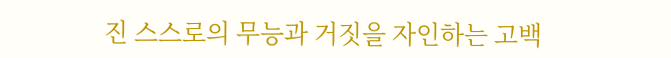진 스스로의 무능과 거짓을 자인하는 고백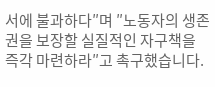서에 불과하다″며 ″노동자의 생존권을 보장할 실질적인 자구책을 즉각 마련하라″고 촉구했습니다.